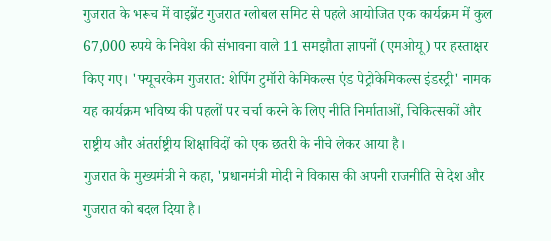गुजरात के भरूच में वाइब्रेंट गुजरात ग्लोबल समिट से पहले आयोजित एक कार्यक्रम में कुल 67,000 रुपये के निवेश की संभावना वाले 11 समझौता ज्ञापनों (एमओयू) पर हस्ताक्षर किए गए। 'फ्यूचरकेम गुजरात: शेपिंग टुमॉरो केमिकल्स एंड पेट्रोकेमिकल्स इंडस्ट्री' नामक यह कार्यक्रम भविष्य की पहलों पर चर्चा करने के लिए नीति निर्माताओं, चिकित्सकों और राष्ट्रीय और अंतर्राष्ट्रीय शिक्षाविदों को एक छतरी के नीचे लेकर आया है।
गुजरात के मुख्यमंत्री ने कहा, 'प्रधानमंत्री मोदी ने विकास की अपनी राजनीति से देश और गुजरात को बदल दिया है।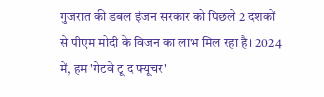गुजरात की डबल इंजन सरकार को पिछले 2 दशकों से पीएम मोदी के विजन का लाभ मिल रहा है। 2024 में, हम 'गेटवे टू द फ्यूचर'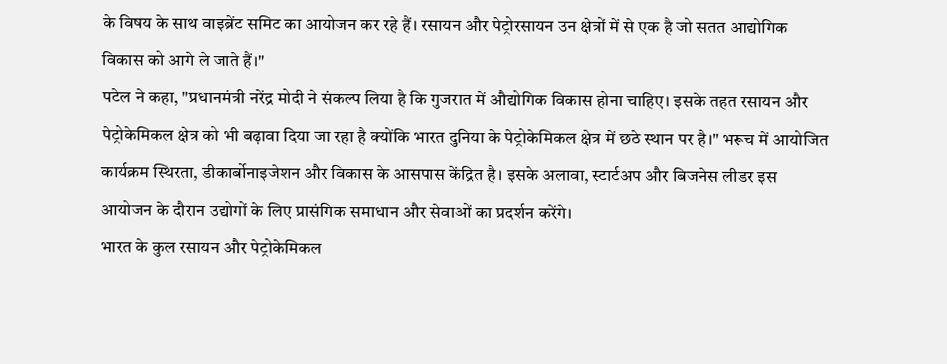के विषय के साथ वाइब्रेंट समिट का आयोजन कर रहे हैं। रसायन और पेट्रोरसायन उन क्षेत्रों में से एक है जो सतत आद्योगिक विकास को आगे ले जाते हैं।"
पटेल ने कहा, "प्रधानमंत्री नरेंद्र मोदी ने संकल्प लिया है कि गुजरात में औद्योगिक विकास होना चाहिए। इसके तहत रसायन और पेट्रोकेमिकल क्षेत्र को भी बढ़ावा दिया जा रहा है क्योंकि भारत दुनिया के पेट्रोकेमिकल क्षेत्र में छठे स्थान पर है।" भरूच में आयोजित कार्यक्रम स्थिरता, डीकार्बोनाइजेशन और विकास के आसपास केंद्रित है। इसके अलावा, स्टार्टअप और बिजनेस लीडर इस आयोजन के दौरान उद्योगों के लिए प्रासंगिक समाधान और सेवाओं का प्रदर्शन करेंगे।
भारत के कुल रसायन और पेट्रोकेमिकल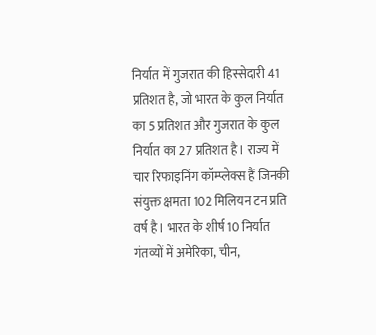निर्यात में गुजरात की हिस्सेदारी 41 प्रतिशत है, जो भारत के कुल निर्यात का 5 प्रतिशत और गुजरात के कुल निर्यात का 27 प्रतिशत है। राज्य में चार रिफाइनिंग कॉम्प्लेक्स हैं जिनकी संयुक्त क्षमता 102 मिलियन टन प्रति वर्ष है। भारत के शीर्ष 10 निर्यात गंतव्यों में अमेरिका, चीन,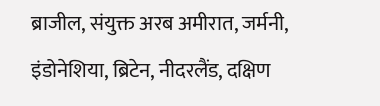ब्राजील, संयुक्त अरब अमीरात, जर्मनी, इंडोनेशिया, ब्रिटेन, नीदरलैंड, दक्षिण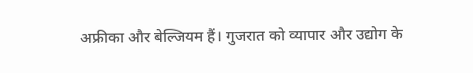अफ्रीका और बेल्जियम हैं। गुजरात को व्यापार और उद्योग के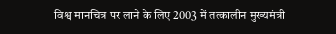विश्व मानचित्र पर लाने के लिए 2003 में तत्कालीन मुख्यमंत्री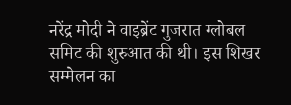नरेंद्र मोदी ने वाइब्रेंट गुजरात ग्लोबल समिट की शुरुआत की थी। इस शिखर सम्मेलन का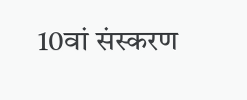10वां संस्करण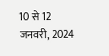10 से 12 जनवरी, 2024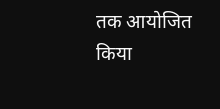तक आयोजित किया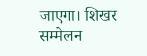जाएगा। शिखर सम्मेलन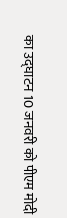का उद्घाटन 10 जनवरी को पीएम मोदी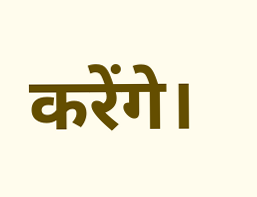करेंगे।